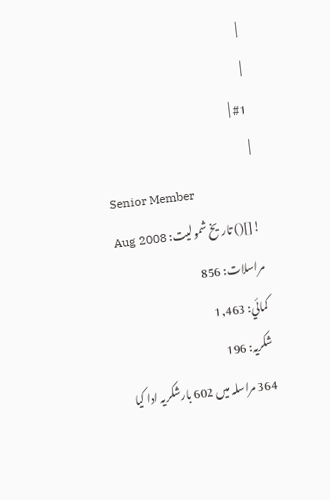|
|
#1 |
|
Senior Member
![]() تاریخ شمولیت: Aug 2008
مراسلات: 856
کمائي: 1,463
شکریہ: 196
364 مراسلہ میں 602 بارشکریہ ادا کیا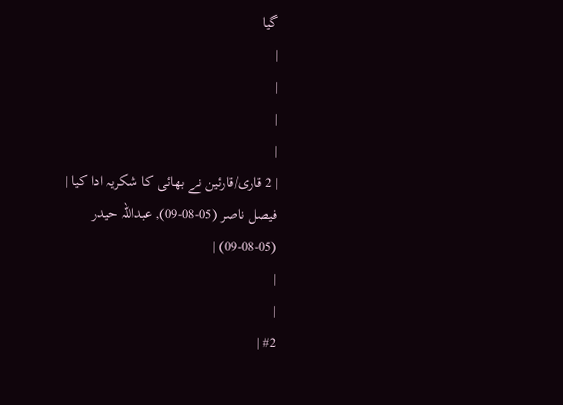گیا
|
|
|
|
| 2 قاری/قارئین نے بھائی کا شکریہ ادا کیا | فیصل ناصر (05-08-09), عبداللہ حیدر (05-08-09) |
|
|
#2 |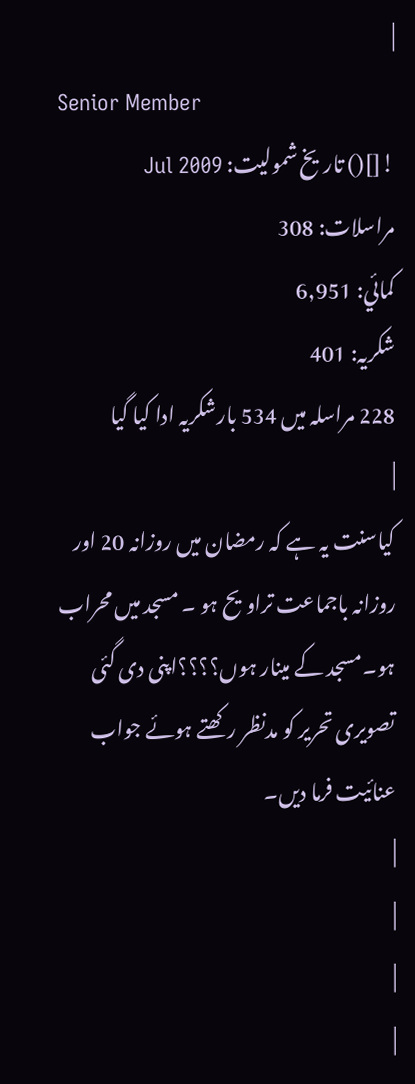|
Senior Member
![]() تاریخ شمولیت: Jul 2009
مراسلات: 308
کمائي: 6,951
شکریہ: 401
228 مراسلہ میں 534 بارشکریہ ادا کیا گیا
|
کیاسنت یہ ہے کہ رمضان میں روزانہ 20 اور روزانہ باجماعت تراویح ہو ۔ مسجد میں محراب ہو۔مسجد کے مینار ہوں؟؟؟؟اپنی دی گئی تصویری تحریر کو مدنظر رکھتے ہوئے جواب عنائیت فرما دیں۔
|
|
|
|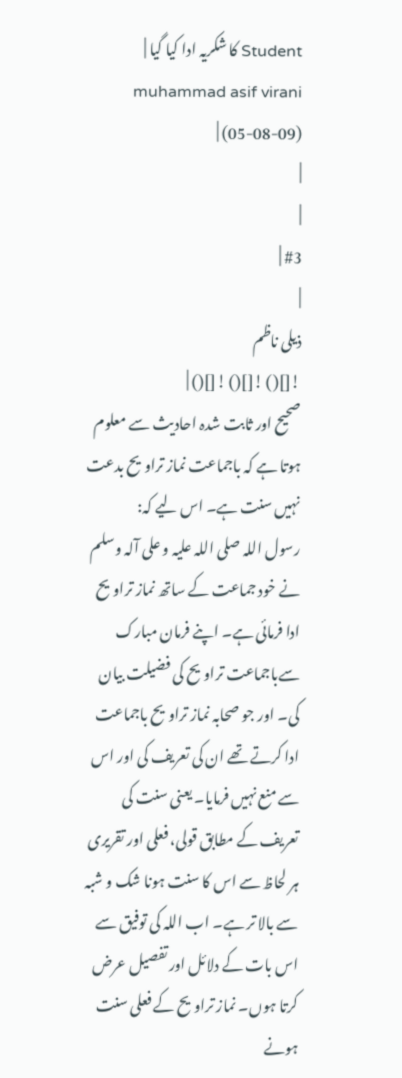Student کا شکریہ ادا کیا گیا | muhammad asif virani (05-08-09) |
|
|
#3 |
|
ذیلی ناظم
![]() ![]() ![]() |
صحیح اور ثابت شدہ احادیث سے معلوم ہوتا ہے کہ باجماعت نماز تراویح بدعت نہیں سنت ہے۔ اس لیے کہ:
رسول اللہ صلی اللہ علیہ و علی آلہ وسلم نے خود جماعت کے ساتھ نماز تراویح ادا فرمائی ہے۔ اپنے فرمان مبارک سےباجماعت تراویح کی فضیلت بیان کی۔ اور جو صحابہ نماز تراویح باجماعت ادا کرتے تھے ان کی تعریف کی اور اس سے منع نہیں فرمایا۔ یعنی سنت کی تعریف کے مطابق قولی، فعلی اور تقریری ہر لحاظ سے اس کا سنت ہونا شک و شبہ سے بالا تر ہے۔ اب اللہ کی توفیق سے اس بات کے دلائل اور تفصیل عرض کرتا ہوں۔ نماز تراویح کے فعلی سنت ہونے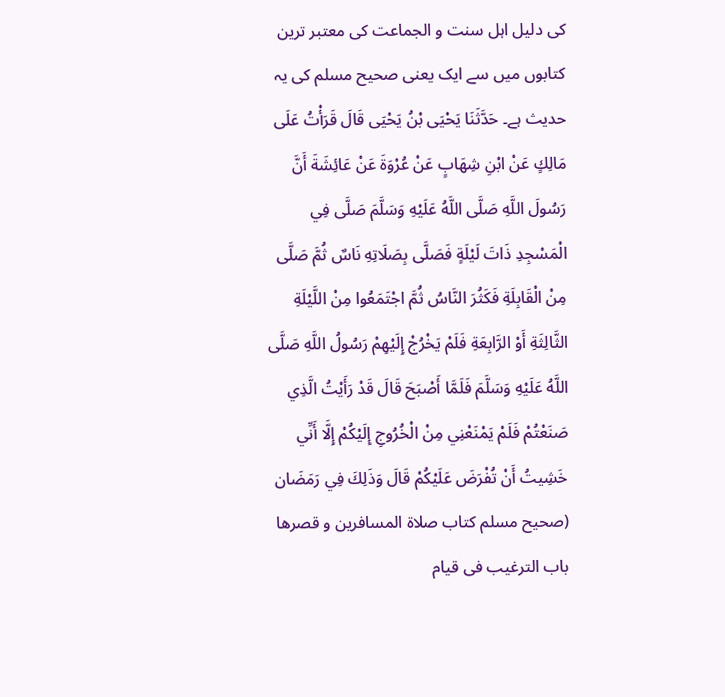کی دلیل اہل سنت و الجماعت کی معتبر ترین کتابوں میں سے ایک یعنی صحیح مسلم کی یہ حدیث ہے۔ حَدَّثَنَا يَحْيَى بْنُ يَحْيَى قَالَ قَرَأْتُ عَلَى مَالِكٍ عَنْ ابْنِ شِهَابٍ عَنْ عُرْوَةَ عَنْ عَائِشَةَ أَنَّ رَسُولَ اللَّهِ صَلَّى اللَّهُ عَلَيْهِ وَسَلَّمَ صَلَّى فِي الْمَسْجِدِ ذَاتَ لَيْلَةٍ فَصَلَّى بِصَلَاتِهِ نَاسٌ ثُمَّ صَلَّى مِنْ الْقَابِلَةِ فَكَثُرَ النَّاسُ ثُمَّ اجْتَمَعُوا مِنْ اللَّيْلَةِ الثَّالِثَةِ أَوْ الرَّابِعَةِ فَلَمْ يَخْرُجْ إِلَيْهِمْ رَسُولُ اللَّهِ صَلَّى اللَّهُ عَلَيْهِ وَسَلَّمَ فَلَمَّا أَصْبَحَ قَالَ قَدْ رَأَيْتُ الَّذِي صَنَعْتُمْ فَلَمْ يَمْنَعْنِي مِنْ الْخُرُوجِ إِلَيْكُمْ إِلَّا أَنِّي خَشِيتُ أَنْ تُفْرَضَ عَلَيْكُمْ قَالَ وَذَلِكَ فِي رَمَضَان (صحیح مسلم کتاب صلاۃ المسافرین و قصرھا باب الترغیب فی قیام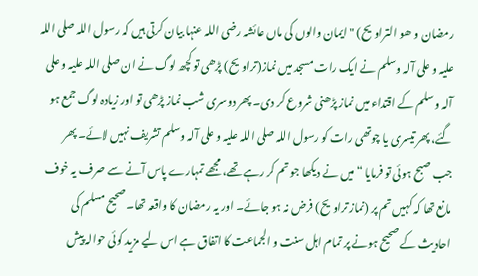رمضان و ھو التراویح) "ایمان والوں کی ماں عائشہ رضی اللہ عنہا بیان کرتی ہیں کہ رسول اللہ صلی اللہ علیہ و علی آلہ وسلم نے ایک رات مسجد میں نماز(تراویح) پڑھی تو کچھ لوگ نے ان صلی اللہ علیہ و علی آلہ وسلم کے اقتداء میں نماز پڑھنی شروع کر دی۔ پھر دوسری شب نماز پڑھی تو اور زیادہ لوگ جمع ہو گئے، پھر تیسری یا چوتھی رات کو رسول اللہ صلی اللہ علیہ و علی آلہ وسلم تشریف نہیں لائے۔ پھر جب صبح ہوئی تو فرمایا “میں نے دیکھا جو تم کر رہے تھے، مجھے تمہارے پاس آنے سے صرف یہ خوف مانع تھا کہ کہیں تم پر (نماز تراویح) فرض نہ ہو جائے۔ اور یہ رمضان کا واقعہ تھا۔ صحیح مسلم کی احادیث کے صحیح ہونے پر تمام اہل سنت و الجماعت کا اتفاق ہے اس لیے مزید کوئی حوالہ پیش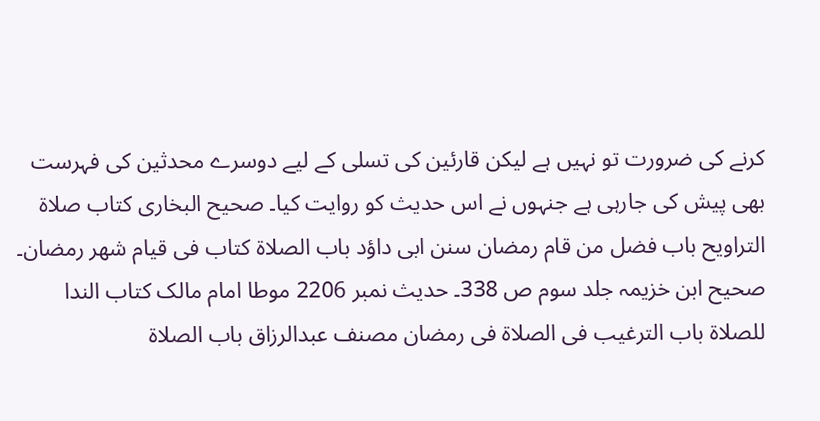کرنے کی ضرورت تو نہیں ہے لیکن قارئین کی تسلی کے لیے دوسرے محدثین کی فہرست بھی پیش کی جارہی ہے جنہوں نے اس حدیث کو روایت کیا۔ صحیح البخاری کتاب صلاۃ التراویح باب فضل من قام رمضان سنن ابی داؤد باب الصلاۃ کتاب فی قیام شھر رمضان۔ صحیح ابن خزیمہ جلد سوم ص 338۔ حدیث نمبر 2206 موطا امام مالک کتاب الندا للصلاۃ باب الترغیب فی الصلاۃ فی رمضان مصنف عبدالرزاق باب الصلاۃ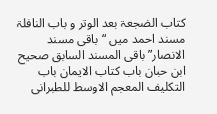کتاب الضجعۃ بعد الوتر و باب النافلۃ مسند احمد میں “باقی مسند الانصار” باقی المسند السابق صحیح ابن حبان باب کتاب الایمان باب التکلیف المعجم الاوسط للطبرانی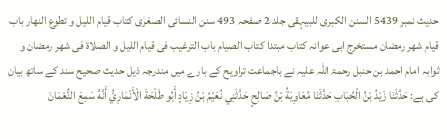حدیث نمبر 5439 السنن الکبری للبیہقی جلد 2 صفحہ 493 سنن النسائی الصغرٰی کتاب قیام اللیل و تطوع النھار باب قیام شھر رمضان مستخرج ابی عوانہ کتاب مبتدا کتاب الصیام باب الترغیب فی قیام اللیل و الصلاۃ فی شھر رمضان و ثوابہ امام احمد بن حنبل رحمۃ اللہ علیہ نے باجماعت تراویح کے بارے میں مندرجہ ذیل حدیث صحیح سند کے ساتھ بیان کی ہے: حَدَّثَنَا زَيْدُ بْنُ الْحُبَابِ حَدَّثَنَا مُعَاوِيَةُ بْنُ صَالِحٍ حَدَّثَنِي نُعَيْمُ بْنُ زِيَادٍ أَبُو طَلْحَةَ الْأَنْمَارِيُّ أَنَّهُ سَمِعَ النُّعْمَانَ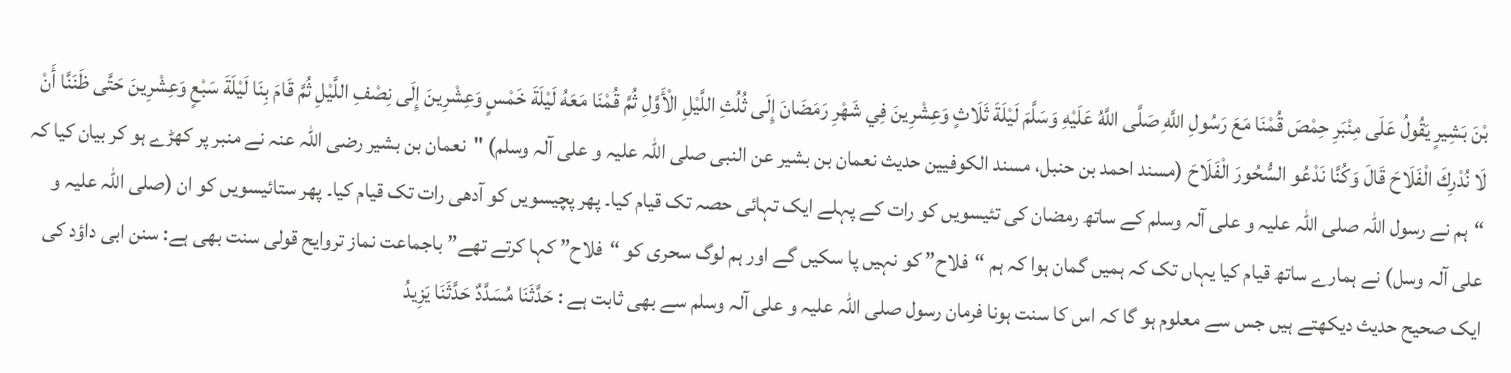بْنَ بَشِيرٍ يَقُولُ عَلَى مِنْبَرِ حِمْصَ قُمْنَا مَعَ رَسُولِ اللَّهِ صَلَّى اللَّهُ عَلَيْهِ وَسَلَّمَ لَيْلَةَ ثَلَاثٍ وَعِشْرِينَ فِي شَهْرِ رَمَضَانَ إِلَى ثُلُثِ اللَّيْلِ الْأَوَّلِ ثُمَّ قُمْنَا مَعَهُ لَيْلَةَ خَمْسٍ وَعِشْرِينَ إِلَى نِصْفِ اللَّيْلِ ثُمَّ قَامَ بِنَا لَيْلَةَ سَبْعٍ وَعِشْرِينَ حَتَّى ظَنَنَّا أَنْ لَا نُدْرِكَ الْفَلَاحَ قَالَ وَكُنَّا نَدْعُو السُّحُورَ الْفَلَاحَ (مسند احمد بن حنبل، مسند الکوفیین حدیث نعمان بن بشیر عن النبی صلی اللہ علیہ و علی آلہ وسلم) "نعمان بن بشیر رضی اللہ عنہ نے منبر پر کھڑے ہو کر بیان کیا کہ “ہم نے رسول اللہ صلی اللہ علیہ و علی آلہ وسلم کے ساتھ رمضان کی تئیسویں کو رات کے پہلے ایک تہائی حصہ تک قیام کیا۔ پھر پچیسویں کو آدھی رات تک قیام کیا۔ پھر ستائیسویں کو ان (صلی اللہ علیہ و علی آلہ وسل) نے ہمارے ساتھ قیام کیا یہاں تک کہ ہمیں گمان ہوا کہ ہم “فلاح” کو نہیں پا سکیں گے اور ہم لوگ سحری کو “فلاح” کہا کرتے تھے” باجماعت نماز تروایح قولی سنت بھی ہے: سنن ابی داؤد کی ایک صحیح حدیث دیکھتے ہیں جس سے معلوم ہو گا کہ اس کا سنت ہونا فرمان رسول صلی اللہ علیہ و علی آلہ وسلم سے بھی ثابت ہے : حَدَّثَنَا مُسَدَّدٌ حَدَّثَنَا يَزِيدُ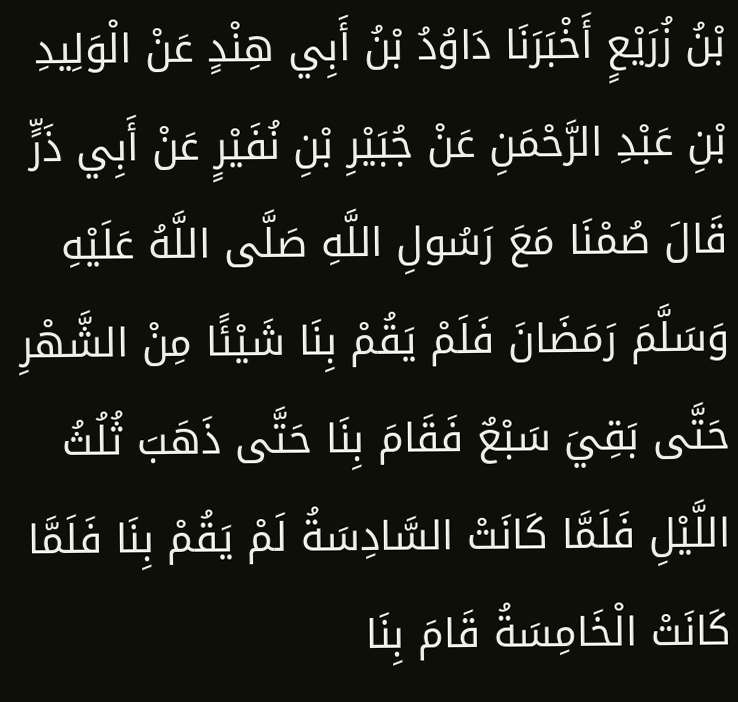بْنُ زُرَيْعٍ أَخْبَرَنَا دَاوُدُ بْنُ أَبِي هِنْدٍ عَنْ الْوَلِيدِ بْنِ عَبْدِ الرَّحْمَنِ عَنْ جُبَيْرِ بْنِ نُفَيْرٍ عَنْ أَبِي ذَرٍّ قَالَ صُمْنَا مَعَ رَسُولِ اللَّهِ صَلَّى اللَّهُ عَلَيْهِ وَسَلَّمَ رَمَضَانَ فَلَمْ يَقُمْ بِنَا شَيْئًا مِنْ الشَّهْرِ حَتَّى بَقِيَ سَبْعٌ فَقَامَ بِنَا حَتَّى ذَهَبَ ثُلُثُ اللَّيْلِ فَلَمَّا كَانَتْ السَّادِسَةُ لَمْ يَقُمْ بِنَا فَلَمَّا كَانَتْ الْخَامِسَةُ قَامَ بِنَا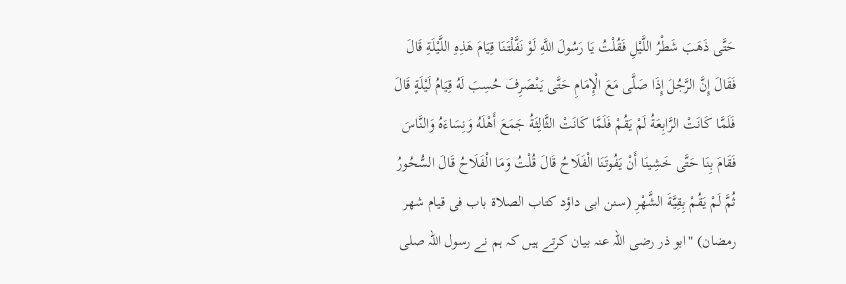حَتَّى ذَهَبَ شَطْرُ اللَّيْلِ فَقُلْتُ يَا رَسُولَ اللَّهِ لَوْ نَفَّلْتَنَا قِيَامَ هَذِهِ اللَّيْلَةِ قَالَ فَقَالَ إِنَّ الرَّجُلَ إِذَا صَلَّى مَعَ الْإِمَامِ حَتَّى يَنْصَرِفَ حُسِبَ لَهُ قِيَامُ لَيْلَةٍ قَالَ فَلَمَّا كَانَتْ الرَّابِعَةُ لَمْ يَقُمْ فَلَمَّا كَانَتْ الثَّالِثَةُ جَمَعَ أَهْلَهُ وَنِسَاءَهُ وَالنَّاسَ فَقَامَ بِنَا حَتَّى خَشِينَا أَنْ يَفُوتَنَا الْفَلَاحُ قَالَ قُلْتُ وَمَا الْفَلَاحُ قَالَ السُّحُورُ ثُمَّ لَمْ يَقُمْ بِقِيَّةَ الشَّهْرِ (سنن ابی داؤد کتاب الصلاۃ باب فی قیام شھر رمضان) "ابو ذر رضی اللہ عنہ بیان کرتے ہیں کہ ہم نے رسول اللہ صلی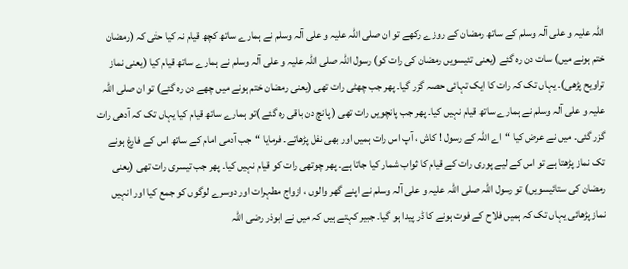اللہ علیہ و علی آلہ وسلم کے ساتھ رمضان کے روزے رکھے تو ان صلی اللہ علیہ و علی آلہ وسلم نے ہمارے ساتھ کچھ قیام نہ کیا حتٰی کہ (رمضان ختم ہونے میں) سات دن رہ گئے (یعنی تئیسویں رمضان کی رات کو) رسول اللہ صلی اللہ علیہ و علی آلہ وسلم نے ہمارے ساتھ قیام کیا (یعنی نماز تراویح پڑھی)۔ یہاں تک کہ رات کا ایک تہائی حصہ گزر گیا۔ پھر جب چھٹی رات تھی (یعنی رمضان ختم ہونے میں چھے دن رہ گئے) تو ان صلی اللہ علیہ و علی آلہ وسلم نے ہمارے ساتھ قیام نہیں کیا۔ پھر جب پانچویں رات تھی ( پانچ دن باقی رہ گئے )تو ہمارے ساتھ قیام کیا یہاں تک کہ آدھی رات گزر گئی۔ میں نے عرض کیا “اے اللہ کے رسول ! کاش ، آپ اس رات ہمیں اور بھی نفل پڑھاتے۔ فرمایا “جب آدمی امام کے ساتھ اس کے فارغ ہونے تک نماز پڑھتا ہے تو اس کے لیے پوری رات کے قیام کا ثواب شمار کیا جاتا ہے۔ پھر چوتھی رات کو قیام نہیں کیا۔ پھر جب تیسری رات تھی (یعنی رمضان کی ستائیسویں) تو رسول اللہ صلی اللہ علیہ و علی آلہ وسلم نے اپنے گھر والوں ، ازواج مطہرات اور دوسرے لوگوں کو جمع کیا اور انہیں نماز پڑھائی یہاں تک کہ ہمیں فلاح کے فوت ہونے کا ڈر پیدا ہو گیا۔ جبیر کہتے ہیں کہ میں نے ابوذر رضی اللہ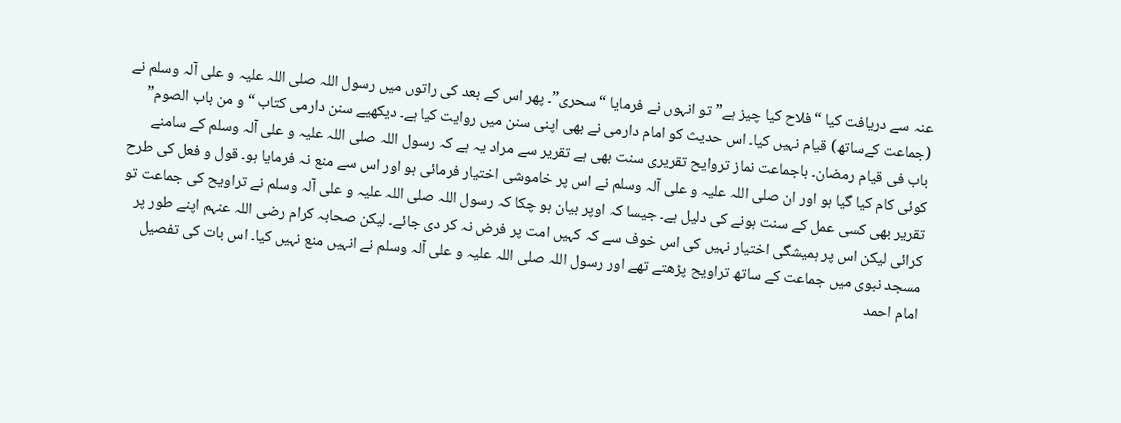عنہ سے دریافت کیا “فلاح کیا چیز ہے” تو انہوں نے فرمایا “سحری”۔ پھر اس کے بعد کی راتوں میں رسول اللہ صلی اللہ علیہ و علی آلہ وسلم نے (جماعت کےساتھ) قیام نہیں کیا۔ اس حدیث کو امام دارمی نے بھی اپنی سنن میں روایت کیا ہے۔ دیکھیے سنن دارمی کتاب “و من باب الصوم” باب فی قیام رمضان۔ باجماعت نماز تروایح تقریری سنت بھی ہے تقریر سے مراد یہ ہے کہ رسول اللہ صلی اللہ علیہ و علی آلہ وسلم کے سامنے کوئی کام کیا گیا ہو اور ان صلی اللہ علیہ و علی آلہ وسلم نے اس پر خاموشی اختیار فرمائی ہو اور اس سے منع نہ فرمایا ہو۔ قول و فعل کی طرح تقریر بھی کسی عمل کے سنت ہونے کی دلیل ہے۔ جیسا کہ اوپر بیان ہو چکا کہ رسول اللہ صلی اللہ علیہ و علی آلہ وسلم نے تراویح کی جماعت تو کرائی لیکن اس پر ہمیشگی اختیار نہیں کی اس خوف سے کہ کہیں امت پر فرض نہ کر دی جائے۔ لیکن صحابہ کرام رضی اللہ عنہم اپنے طور پر مسجد نبوی میں جماعت کے ساتھ تراویح پڑھتے تھے اور رسول اللہ صلی اللہ علیہ و علی آلہ وسلم نے انہیں منع نہیں کیا۔ اس بات کی تفصیل امام احمد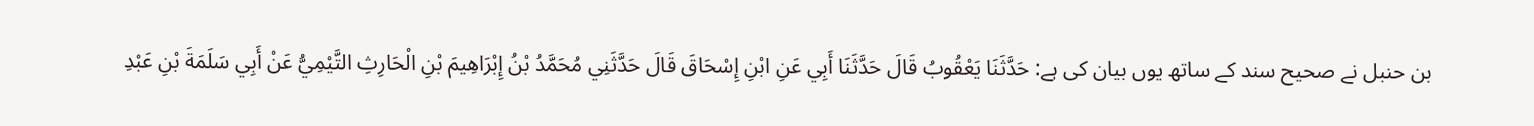بن حنبل نے صحیح سند کے ساتھ یوں بیان کی ہے: حَدَّثَنَا يَعْقُوبُ قَالَ حَدَّثَنَا أَبِي عَنِ ابْنِ إِسْحَاقَ قَالَ حَدَّثَنِي مُحَمَّدُ بْنُ إِبْرَاهِيمَ بْنِ الْحَارِثِ التَّيْمِيُّ عَنْ أَبِي سَلَمَةَ بْنِ عَبْدِ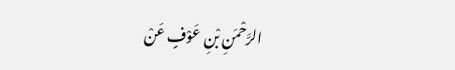الرَّحْمَنِ بْنِ عَوْفٍ عَنْ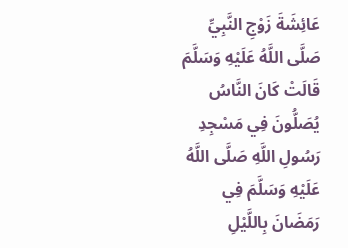عَائِشَةَ زَوْجِ النَّبِيِّ صَلَّى اللَّهُ عَلَيْهِ وَسَلَّمَ قَالَتْ كَانَ النَّاسُ يُصَلُّونَ فِي مَسْجِدِ رَسُولِ اللَّهِ صَلَّى اللَّهُ عَلَيْهِ وَسَلَّمَ فِي رَمَضَانَ بِاللَّيْلِ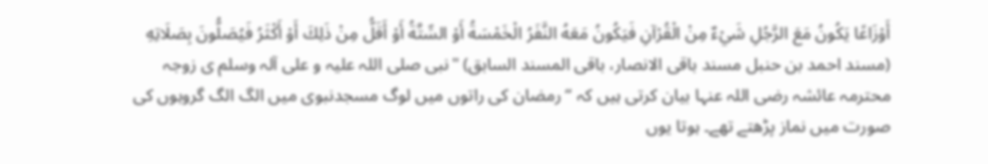أَوْزَاعًا يَكُونُ مَعَ الرَّجُلِ شَيْءٌ مِنْ الْقُرْآنِ فَيَكُونُ مَعَهُ النَّفَرُ الْخَمْسَةُ أَوْ السِّتَّةُ أَوْ أَقَلُّ مِنْ ذَلِكَ أَوْ أَكْثَرُ فَيُصَلُّونَ بِصَلَاتِهِ (مسند احمد بن حنبل مسند باقی الانصار، باقی المسند السابق) "نبی صلی اللہ علیہ و علی آلہ وسلم ی زوجہ محترمہ عائشہ رضی اللہ عنہا بیان کرتی ہیں کہ “رمضان کی راتوں میں لوگ مسجدنبوی میں الگ الگ گروہوں کی صورت میں نماز پڑھتے تھے۔ ہوتا یوں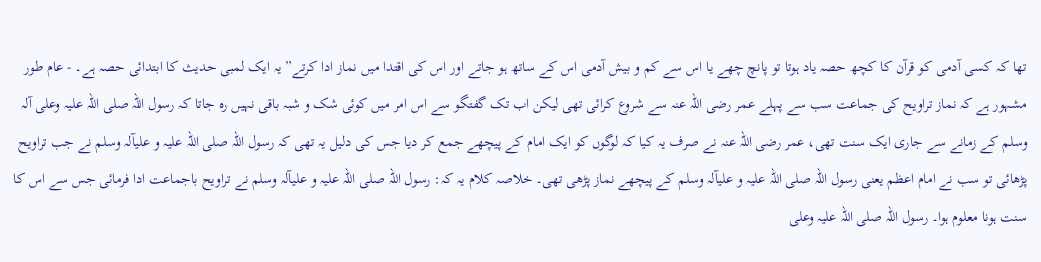تھا کہ کسی آدمی کو قرآن کا کچھ حصہ یاد ہوتا تو پانچ چھے یا اس سے کم و بیش آدمی اس کے ساتھ ہو جاتے اور اس کی اقتدا میں نماز ادا کرتے” یہ ایک لمبی حدیث کا ابتدائی حصہ ہے۔ - عام طور مشہور ہے کہ نماز تراویح کی جماعت سب سے پہلے عمر رضی اللہ عنہ سے شروع کرائی تھی لیکن اب تک گفتگو سے اس امر میں کوئی شک و شبہ باقی نہیں رہ جاتا کہ رسول اللہ صلی اللہ علیہ وعلی آلہ وسلم کے زمانے سے جاری ایک سنت تھی، عمر رضی اللہ عنہ نے صرف یہ کیا کہ لوگوں کو ایک امام کے پیچھے جمع کر دیا جس کی دلیل یہ تھی کہ رسول اللہ صلی اللہ علیہ و علیآلہ وسلم نے جب تراویح پڑھائی تو سب نے امام اعظم یعنی رسول اللہ صلی اللہ علیہ و علیآلہ وسلم کے پیچھے نماز پڑھی تھی۔ خلاصہ کلام یہ کہ: رسول اللہ صلی اللہ علیہ و علیآلہ وسلم نے تراویح باجماعت ادا فرمائی جس سے اس کا سنت ہونا معلوم ہوا۔ رسول اللہ صلی اللہ علیہ وعلی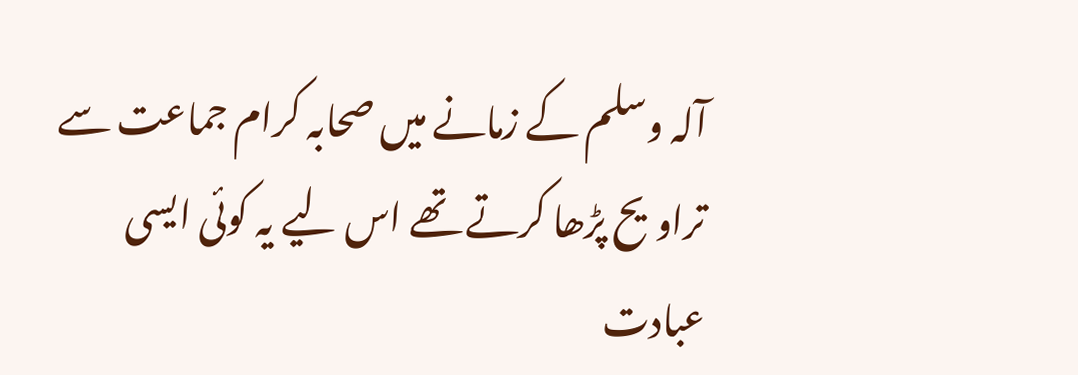آلہ وسلم کے زمانے میں صحابہ کرام جماعت سے تراویح پڑھا کرتے تھے اس لیے یہ کوئی ایسی عبادت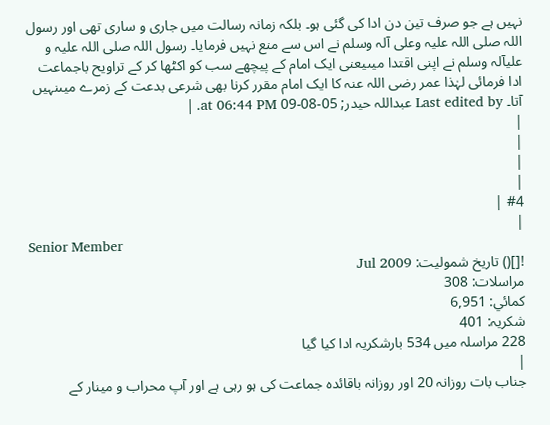نہیں ہے جو صرف تین دن ادا کی گئی ہو۔ بلکہ زمانہ رسالت میں جاری و ساری تھی اور رسول اللہ صلی اللہ علیہ وعلی آلہ وسلم نے اس سے منع نہیں فرمایا۔ رسول اللہ صلی اللہ علیہ و علیآلہ وسلم نے اپنی اقتدا میںیعنی ایک امام کے پیچھے سب کو اکٹھا کر کے تراویح باجماعت ادا فرمائی لہٰذا عمر رضی اللہ عنہ کا ایک امام مقرر کرنا بھی شرعی بدعت کے زمرے میںنہیں آتا۔ Last edited by عبداللہ حیدر; 05-08-09 at 06:44 PM. |
|
|
|
|
#4 |
|
Senior Member
![]() تاریخ شمولیت: Jul 2009
مراسلات: 308
کمائي: 6,951
شکریہ: 401
228 مراسلہ میں 534 بارشکریہ ادا کیا گیا
|
جناب بات روزانہ 20 اور روزانہ باقائدہ جماعت کی ہو رہی ہے اور آپ محراب و مینار کے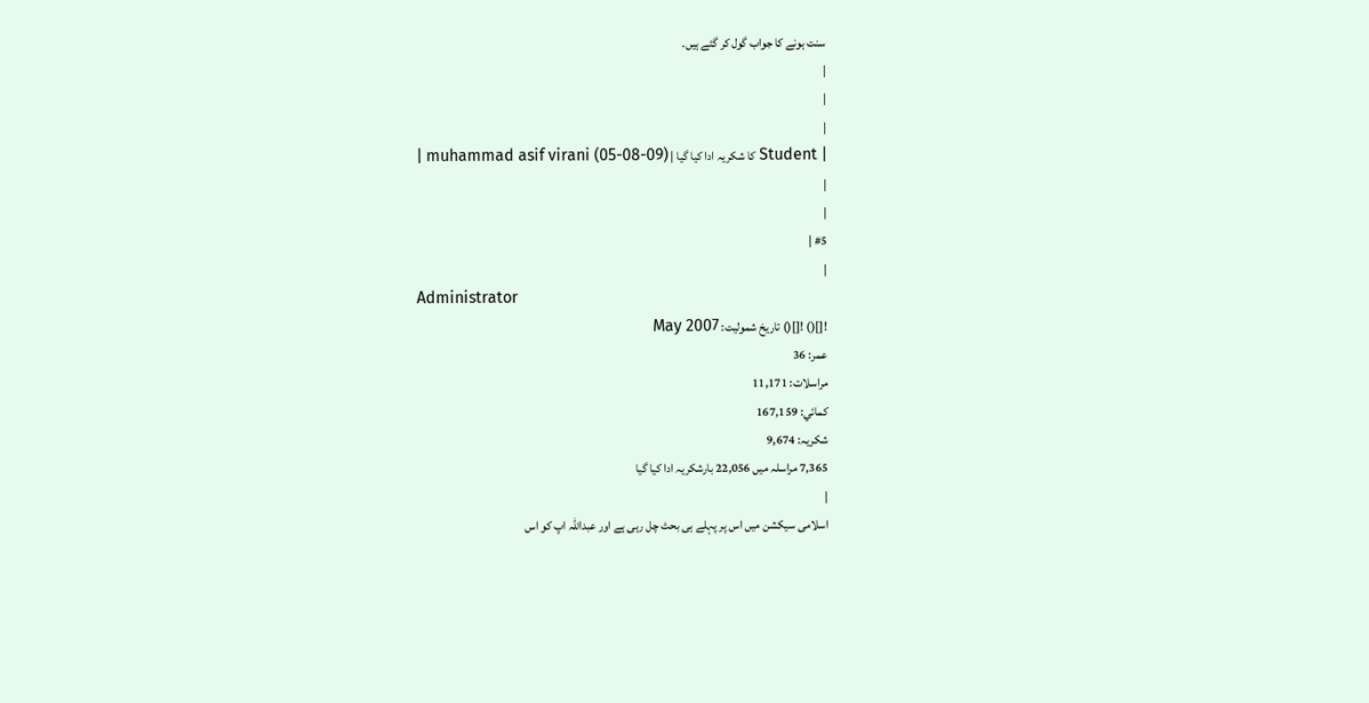سنت ہونے کا جواب گول کر گئے ہیں۔
|
|
|
| Student کا شکریہ ادا کیا گیا | muhammad asif virani (05-08-09) |
|
|
#5 |
|
Administrator
![]() ![]() تاریخ شمولیت: May 2007
عمر: 36
مراسلات: 11,171
کمائي: 167,159
شکریہ: 9,674
7,365 مراسلہ میں 22,056 بارشکریہ ادا کیا گیا
|
اسلامی سیکشن میں اس پر پہلے ہی بحث چل رہی ہے اور عبداللہ اپ کو اس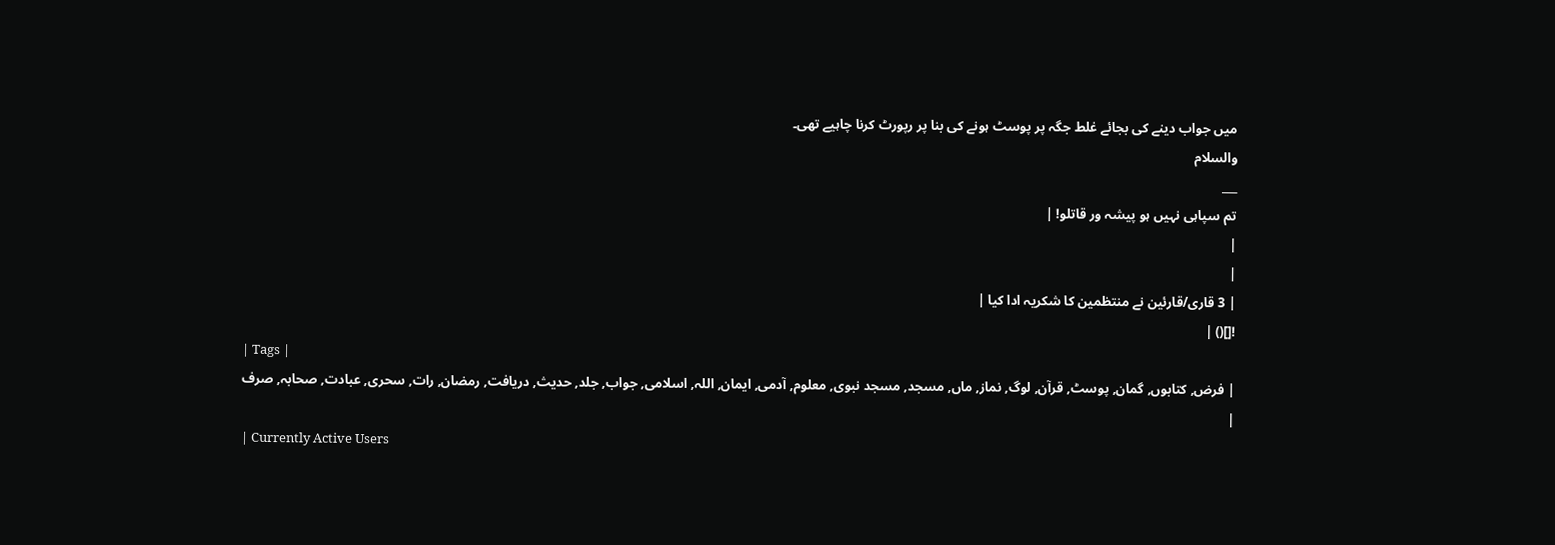میں جواب دینے کی بجائے غلط جگہ پر پوسٹ ہونے کی بنا پر رپورٹ کرنا چاہیے تھی۔
والسلام
___
تم سپاہی نہیں ہو پیشہ ور قاتلو! |
|
|
| 3 قاری/قارئین نے منتظمین کا شکریہ ادا کیا |
![]() |
| Tags |
| فرض, کتابوں, گمان, پوسٹ, قرآن, لوگ, نماز, ماں, مسجد, مسجد نبوی, معلوم, آدمی, ایمان, اللہ, اسلامی, جواب, جلد, حدیث, دریافت, رمضان, رات, سحری, عبادت, صحابہ, صرف |
| Currently Active Users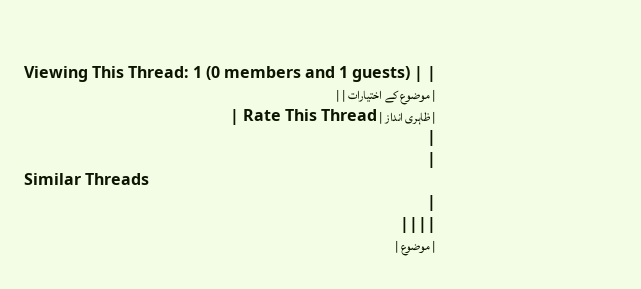Viewing This Thread: 1 (0 members and 1 guests) | |
| موضوع کے اختیارات | |
| ظاہری انداز | Rate This Thread |
|
|
Similar Threads
|
||||
| موضوع |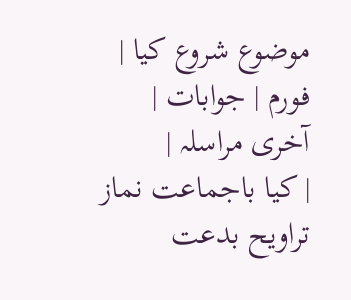موضوع شروع کیا | فورم | جوابات | آخری مراسلہ |
| کیا باجماعت نماز تراویح بدعت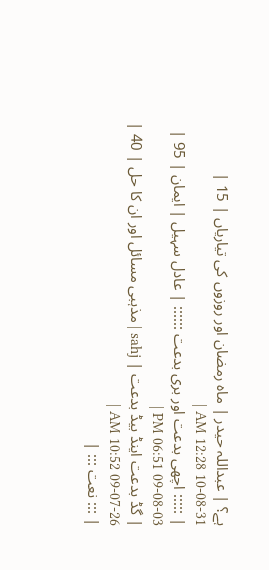ہے؟ | عبداللہ حیدر | ماہ رمضان اور روزوں کی تیاریاں | 15 | 31-08-10 12:28 AM |
| ::::: اچھی بدعت اور بری بدعت :::::: | عادل سہیل | ایمان | 95 | 03-08-09 06:51 PM |
| گڈ بدعت اینڈ بیڈ بدعت | sahj | مذہبی مسائل اور ان کا حل | 40 | 26-07-09 10:52 AM |
| ::: نعت ::: |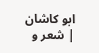ابو کاشان | شعر و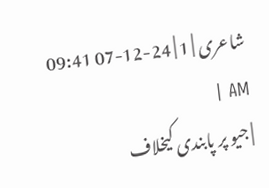شاعری | 1 | 24-12-07 09:41 AM |
| جیو پر پابندی کیخلاف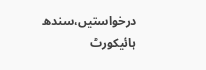درخواستیں،سندھ ہائیکورٹ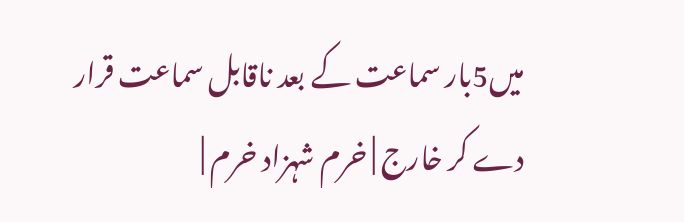میں5بار سماعت کے بعد ناقابل سماعت قرار دے کر خارج | خرم شہزاد خرم |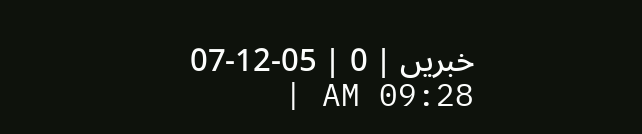خبریں | 0 | 05-12-07 09:28 AM |